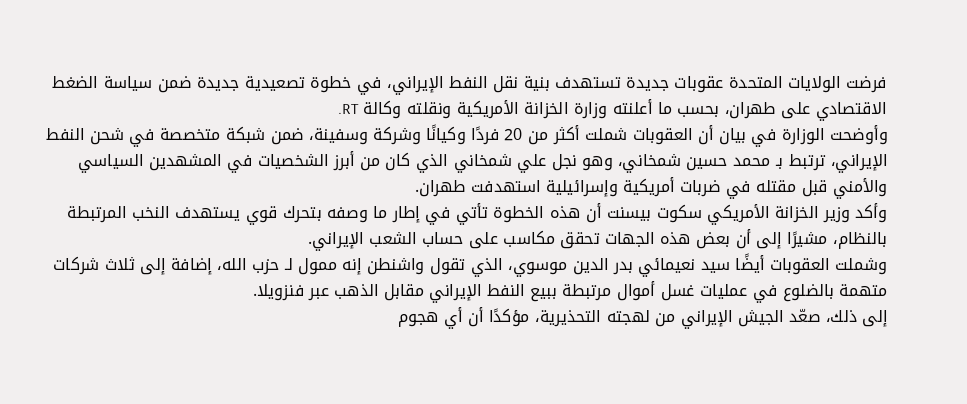فرضت الولايات المتحدة عقوبات جديدة تستهدف بنية نقل النفط الإيراني، في خطوة تصعيدية جديدة ضمن سياسة الضغط الاقتصادي على طهران، بحسب ما أعلنته وزارة الخزانة الأمريكية ونقلته وكالة RT.
وأوضحت الوزارة في بيان أن العقوبات شملت أكثر من 20 فردًا وكيانًا وشركة وسفينة، ضمن شبكة متخصصة في شحن النفط الإيراني، ترتبط بـ محمد حسين شمخاني، وهو نجل علي شمخاني الذي كان من أبرز الشخصيات في المشهدين السياسي والأمني قبل مقتله في ضربات أمريكية وإسرائيلية استهدفت طهران.
وأكد وزير الخزانة الأمريكي سكوت بيسنت أن هذه الخطوة تأتي في إطار ما وصفه بتحرك قوي يستهدف النخب المرتبطة بالنظام، مشيرًا إلى أن بعض هذه الجهات تحقق مكاسب على حساب الشعب الإيراني.
وشملت العقوبات أيضًا سيد نعيمائي بدر الدين موسوي، الذي تقول واشنطن إنه ممول لـ حزب الله، إضافة إلى ثلاث شركات متهمة بالضلوع في عمليات غسل أموال مرتبطة ببيع النفط الإيراني مقابل الذهب عبر فنزويلا.
إلى ذلك، صعّد الجيش الإيراني من لهجته التحذيرية، مؤكدًا أن أي هجوم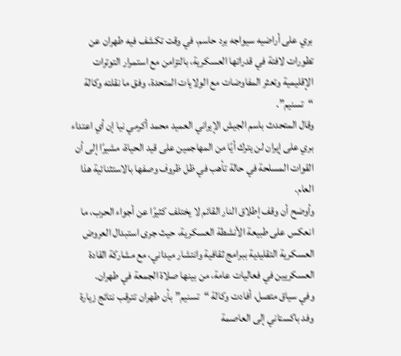بري على أراضيه سيواجه برد حاسم، في وقت تكشف فيه طهران عن تطورات لافتة في قدراتها العسكرية، بالتزامن مع استمرار التوترات الإقليمية وتعثر المفاوضات مع الولايات المتحدة، وفق ما نقلته وكالة “تسنيم”.
وقال المتحدث باسم الجيش الإيراني العميد محمد أكرمي نيا إن أي اعتداء بري على إيران لن يترك أيًا من المهاجمين على قيد الحياة، مشيرًا إلى أن القوات المسلحة في حالة تأهب في ظل ظروف وصفها بالاستثنائية هذا العام.
وأوضح أن وقف إطلاق النار القائم لا يختلف كثيرًا عن أجواء الحرب، ما انعكس على طبيعة الأنشطة العسكرية، حيث جرى استبدال العروض العسكرية التقليدية ببرامج ثقافية وانتشار ميداني، مع مشاركة القادة العسكريين في فعاليات عامة، من بينها صلاة الجمعة في طهران.
وفي سياق متصل، أفادت وكالة “تسنيم” بأن طهران تترقب نتائج زيارة وفد باكستاني إلى العاصمة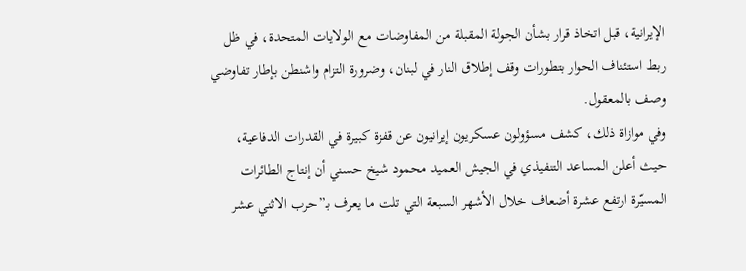الإيرانية، قبل اتخاذ قرار بشأن الجولة المقبلة من المفاوضات مع الولايات المتحدة، في ظل ربط استئناف الحوار بتطورات وقف إطلاق النار في لبنان، وضرورة التزام واشنطن بإطار تفاوضي وصف بالمعقول.
وفي موازاة ذلك، كشف مسؤولون عسكريون إيرانيون عن قفزة كبيرة في القدرات الدفاعية، حيث أعلن المساعد التنفيذي في الجيش العميد محمود شيخ حسني أن إنتاج الطائرات المسيّرة ارتفع عشرة أضعاف خلال الأشهر السبعة التي تلت ما يعرف بـ”حرب الاثني عشر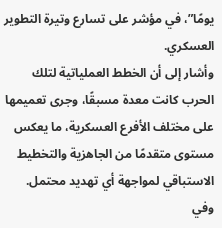يومًا”، في مؤشر على تسارع وتيرة التطوير العسكري.
وأشار إلى أن الخطط العملياتية لتلك الحرب كانت معدة مسبقًا، وجرى تعميمها على مختلف الأفرع العسكرية، ما يعكس مستوى متقدمًا من الجاهزية والتخطيط الاستباقي لمواجهة أي تهديد محتمل.
وفي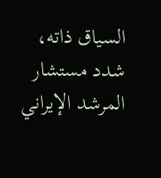السياق ذاته، شدد مستشار المرشد الإيراني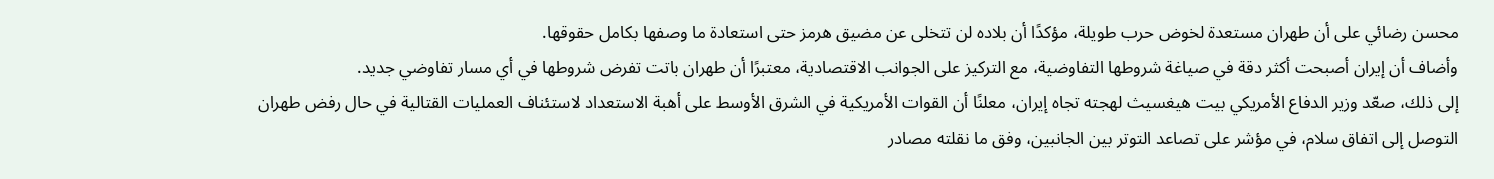محسن رضائي على أن طهران مستعدة لخوض حرب طويلة، مؤكدًا أن بلاده لن تتخلى عن مضيق هرمز حتى استعادة ما وصفها بكامل حقوقها.
وأضاف أن إيران أصبحت أكثر دقة في صياغة شروطها التفاوضية، مع التركيز على الجوانب الاقتصادية، معتبرًا أن طهران باتت تفرض شروطها في أي مسار تفاوضي جديد.
إلى ذلك، صعّد وزير الدفاع الأمريكي بيت هيغسيث لهجته تجاه إيران، معلنًا أن القوات الأمريكية في الشرق الأوسط على أهبة الاستعداد لاستئناف العمليات القتالية في حال رفض طهران التوصل إلى اتفاق سلام، في مؤشر على تصاعد التوتر بين الجانبين، وفق ما نقلته مصادر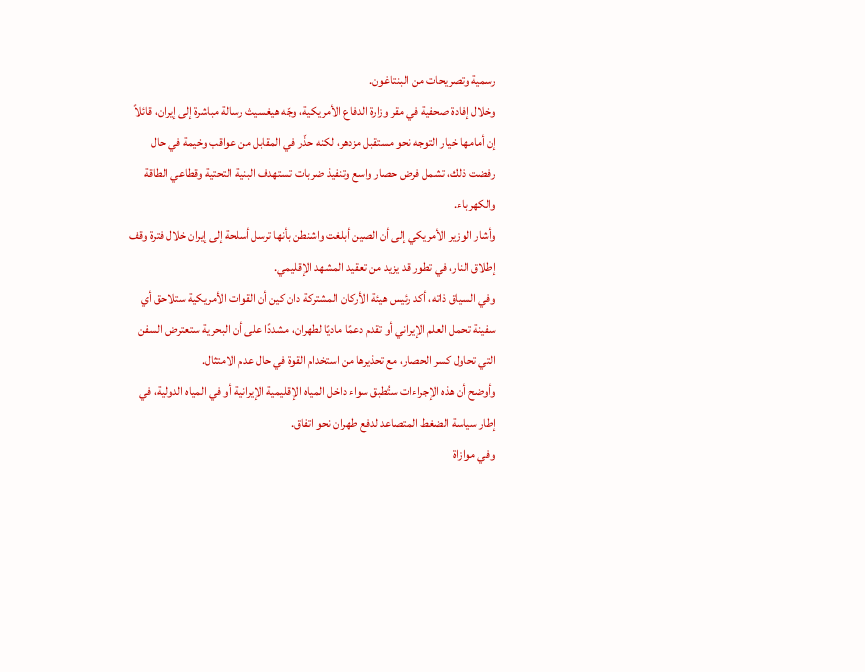رسمية وتصريحات من البنتاغون.
وخلال إفادة صحفية في مقر وزارة الدفاع الأمريكية، وجّه هيغسيث رسالة مباشرة إلى إيران، قائلاً إن أمامها خيار التوجه نحو مستقبل مزدهر، لكنه حذّر في المقابل من عواقب وخيمة في حال رفضت ذلك، تشمل فرض حصار واسع وتنفيذ ضربات تستهدف البنية التحتية وقطاعي الطاقة والكهرباء.
وأشار الوزير الأمريكي إلى أن الصين أبلغت واشنطن بأنها ترسل أسلحة إلى إيران خلال فترة وقف إطلاق النار، في تطور قد يزيد من تعقيد المشهد الإقليمي.
وفي السياق ذاته، أكد رئيس هيئة الأركان المشتركة دان كين أن القوات الأمريكية ستلاحق أي سفينة تحمل العلم الإيراني أو تقدم دعمًا ماديًا لطهران، مشددًا على أن البحرية ستعترض السفن التي تحاول كسر الحصار، مع تحذيرها من استخدام القوة في حال عدم الامتثال.
وأوضح أن هذه الإجراءات ستُطبق سواء داخل المياه الإقليمية الإيرانية أو في المياه الدولية، في إطار سياسة الضغط المتصاعد لدفع طهران نحو اتفاق.
وفي موازاة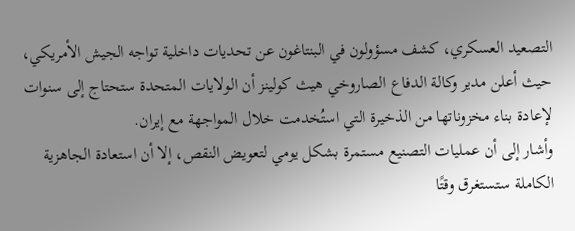التصعيد العسكري، كشف مسؤولون في البنتاغون عن تحديات داخلية تواجه الجيش الأمريكي، حيث أعلن مدير وكالة الدفاع الصاروخي هيث كولينز أن الولايات المتحدة ستحتاج إلى سنوات لإعادة بناء مخزوناتها من الذخيرة التي استُخدمت خلال المواجهة مع إيران.
وأشار إلى أن عمليات التصنيع مستمرة بشكل يومي لتعويض النقص، إلا أن استعادة الجاهزية الكاملة ستستغرق وقتًا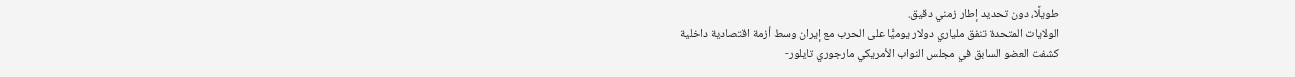طويلًا، دون تحديد إطار زمني دقيق.
الولايات المتحدة تنفق ملياري دولار يوميًّا على الحرب مع إيران وسط أزمة اقتصادية داخلية
كشفت العضو السابق في مجلس النواب الأمريكي مارجوري تايلور-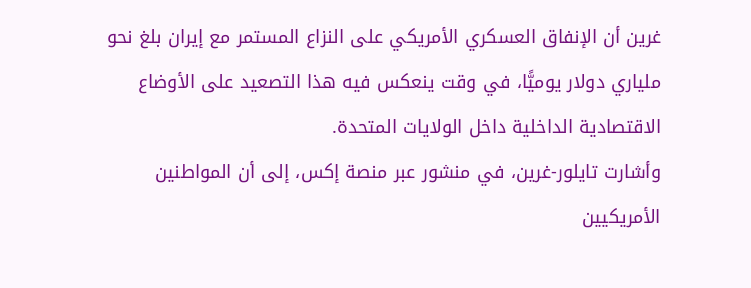غرين أن الإنفاق العسكري الأمريكي على النزاع المستمر مع إيران بلغ نحو ملياري دولار يوميًّا، في وقت ينعكس فيه هذا التصعيد على الأوضاع الاقتصادية الداخلية داخل الولايات المتحدة.
وأشارت تايلور-غرين، في منشور عبر منصة إكس، إلى أن المواطنين الأمريكيين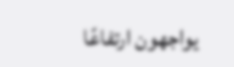يواجهون ارتفاعًا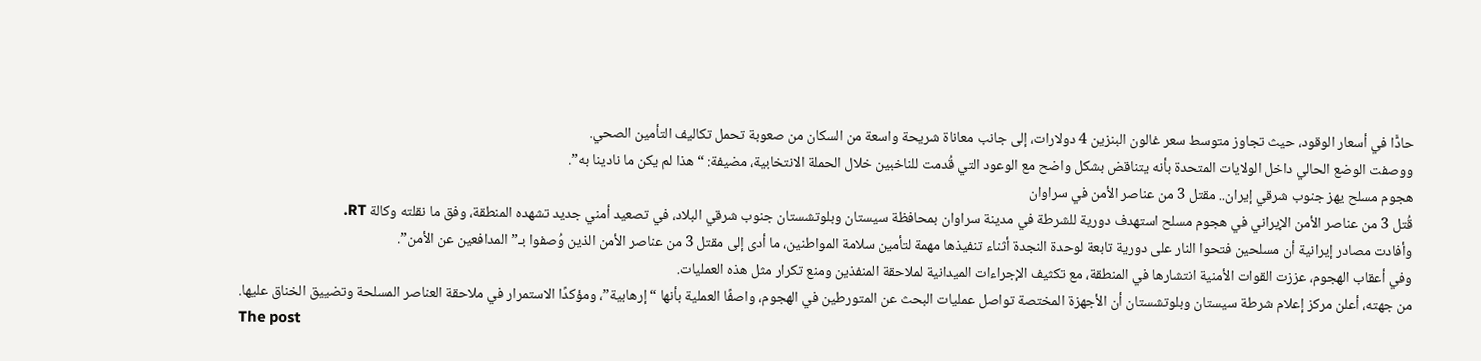حادًّا في أسعار الوقود، حيث تجاوز متوسط سعر غالون البنزين 4 دولارات، إلى جانب معاناة شريحة واسعة من السكان من صعوبة تحمل تكاليف التأمين الصحي.
ووصفت الوضع الحالي داخل الولايات المتحدة بأنه يتناقض بشكل واضح مع الوعود التي قُدمت للناخبين خلال الحملة الانتخابية، مضيفة: “هذا لم يكن ما نادينا به”.
هجوم مسلح يهز جنوب شرقي إيران.. مقتل 3 من عناصر الأمن في سراوان
قُتل 3 من عناصر الأمن الإيراني في هجوم مسلح استهدف دورية للشرطة في مدينة سراوان بمحافظة سيستان وبلوتشستان جنوب شرقي البلاد، في تصعيد أمني جديد تشهده المنطقة، وفق ما نقلته وكالة RT.
وأفادت مصادر إيرانية أن مسلحين فتحوا النار على دورية تابعة لوحدة النجدة أثناء تنفيذها مهمة لتأمين سلامة المواطنين، ما أدى إلى مقتل 3 من عناصر الأمن الذين وُصفوا بـ”المدافعين عن الأمن”.
وفي أعقاب الهجوم، عززت القوات الأمنية انتشارها في المنطقة، مع تكثيف الإجراءات الميدانية لملاحقة المنفذين ومنع تكرار مثل هذه العمليات.
من جهته، أعلن مركز إعلام شرطة سيستان وبلوتشستان أن الأجهزة المختصة تواصل عمليات البحث عن المتورطين في الهجوم، واصفًا العملية بأنها “إرهابية”، ومؤكدًا الاستمرار في ملاحقة العناصر المسلحة وتضييق الخناق عليها.
The post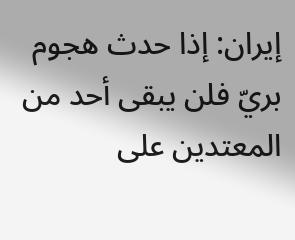إيران: إذا حدث هجوم بريّ فلن يبقى أحد من المعتدين على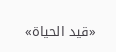«قيد الحياة»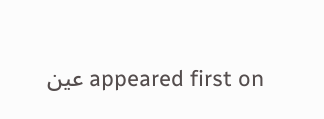appeared first on عين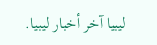ليبيا آخر أخبار ليبيا.